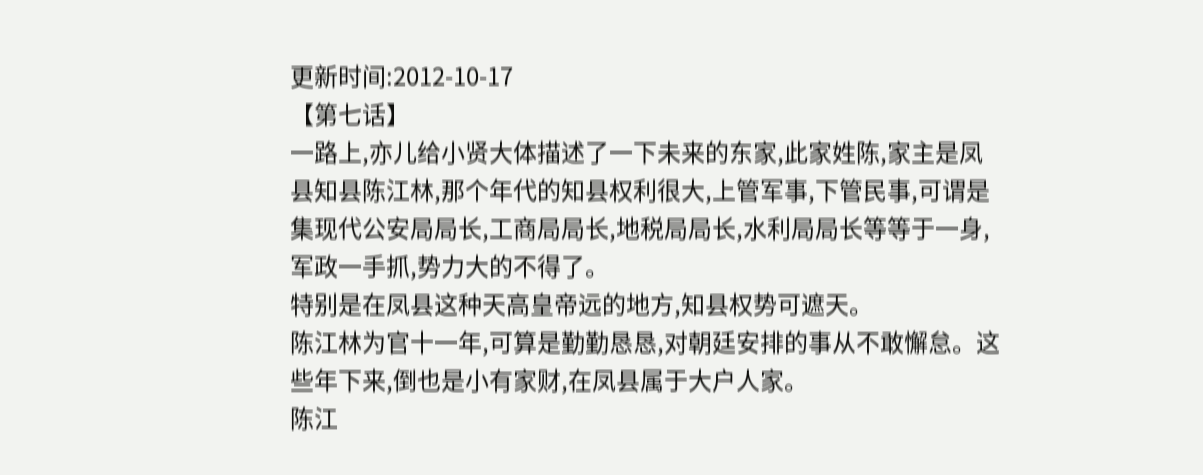更新时间:2012-10-17
【第七话】
一路上,亦儿给小贤大体描述了一下未来的东家,此家姓陈,家主是凤县知县陈江林,那个年代的知县权利很大,上管军事,下管民事,可谓是集现代公安局局长,工商局局长,地税局局长,水利局局长等等于一身,军政一手抓,势力大的不得了。
特别是在凤县这种天高皇帝远的地方,知县权势可遮天。
陈江林为官十一年,可算是勤勤恳恳,对朝廷安排的事从不敢懈怠。这些年下来,倒也是小有家财,在凤县属于大户人家。
陈江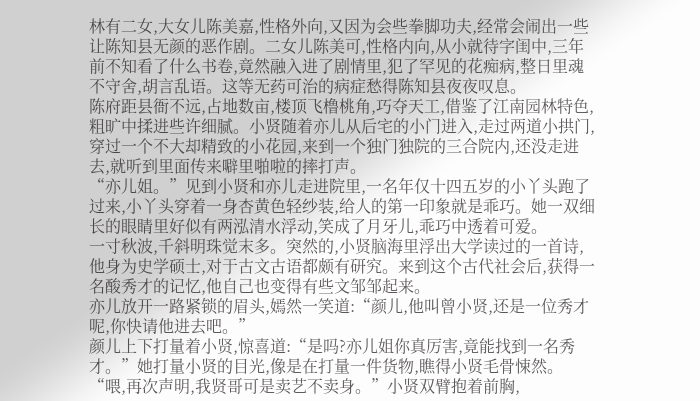林有二女,大女儿陈美嘉,性格外向,又因为会些拳脚功夫,经常会闹出一些让陈知县无颜的恶作剧。二女儿陈美可,性格内向,从小就待字闺中,三年前不知看了什么书卷,竟然融入进了剧情里,犯了罕见的花痴病,整日里魂不守舍,胡言乱语。这等无药可治的病症愁得陈知县夜夜叹息。
陈府距县衙不远,占地数亩,楼顶飞橹桃角,巧夺天工,借鉴了江南园林特色,粗旷中揉进些许细腻。小贤随着亦儿从后宅的小门进入,走过两道小拱门,穿过一个不大却精致的小花园,来到一个独门独院的三合院内,还没走进去,就听到里面传来噼里啪啦的摔打声。
“亦儿姐。”见到小贤和亦儿走进院里,一名年仅十四五岁的小丫头跑了过来,小丫头穿着一身杏黄色轻纱装,给人的第一印象就是乖巧。她一双细长的眼睛里好似有两泓清水浮动,笑成了月牙儿,乖巧中透着可爱。
一寸秋波,千斜明珠觉末多。突然的,小贤脑海里浮出大学读过的一首诗,他身为史学硕士,对于古文古语都颇有研究。来到这个古代社会后,获得一名酸秀才的记忆,他自己也变得有些文邹邹起来。
亦儿放开一路紧锁的眉头,嫣然一笑道:“颜儿,他叫曾小贤,还是一位秀才呢,你快请他进去吧。”
颜儿上下打量着小贤,惊喜道:“是吗?亦儿姐你真厉害,竟能找到一名秀才。”她打量小贤的目光,像是在打量一件货物,瞧得小贤毛骨悚然。
“喂,再次声明,我贤哥可是卖艺不卖身。”小贤双臂抱着前胸,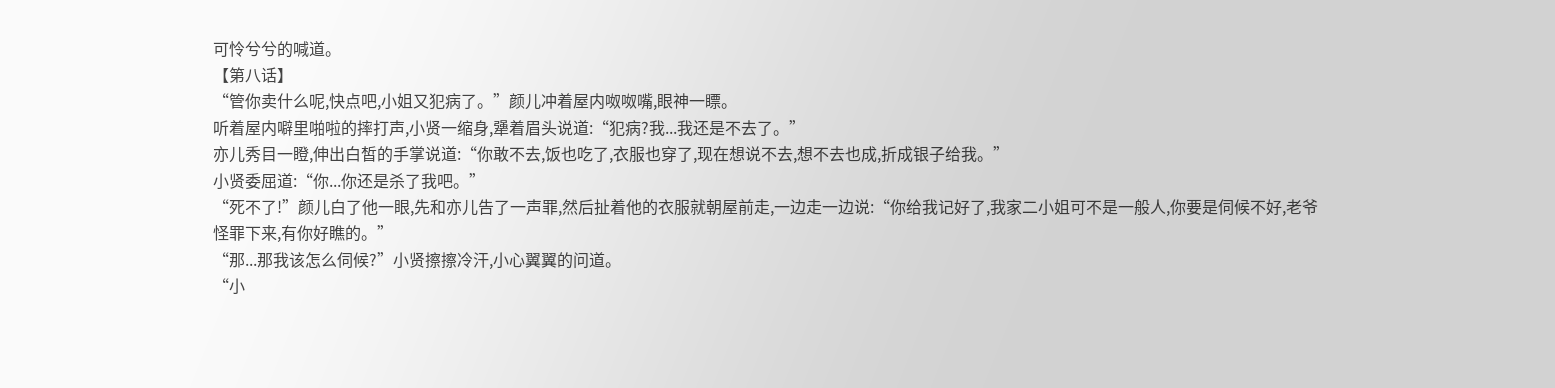可怜兮兮的喊道。
【第八话】
“管你卖什么呢,快点吧,小姐又犯病了。”颜儿冲着屋内呶呶嘴,眼神一瞟。
听着屋内噼里啪啦的摔打声,小贤一缩身,犟着眉头说道:“犯病?我...我还是不去了。”
亦儿秀目一瞪,伸出白皙的手掌说道:“你敢不去,饭也吃了,衣服也穿了,现在想说不去,想不去也成,折成银子给我。”
小贤委屈道:“你...你还是杀了我吧。”
“死不了!”颜儿白了他一眼,先和亦儿告了一声罪,然后扯着他的衣服就朝屋前走,一边走一边说:“你给我记好了,我家二小姐可不是一般人,你要是伺候不好,老爷怪罪下来,有你好瞧的。”
“那...那我该怎么伺候?”小贤擦擦冷汗,小心翼翼的问道。
“小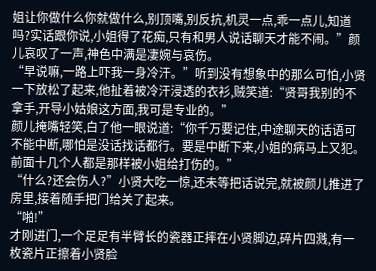姐让你做什么你就做什么,别顶嘴,别反抗,机灵一点,乖一点儿,知道吗?实话跟你说,小姐得了花痴,只有和男人说话聊天才能不闹。”颜儿哀叹了一声,神色中满是凄婉与哀伤。
“早说嘛,一路上吓我一身冷汗。”听到没有想象中的那么可怕,小贤一下放松了起来,他扯着被冷汗浸透的衣衫,贼笑道:“贤哥我别的不拿手,开导小姑娘这方面,我可是专业的。”
颜儿掩嘴轻笑,白了他一眼说道:“你千万要记住,中途聊天的话语可不能中断,哪怕是没话找话都行。要是中断下来,小姐的病马上又犯。前面十几个人都是那样被小姐给打伤的。”
“什么?还会伤人?”小贤大吃一惊,还未等把话说完,就被颜儿推进了房里,接着随手把门给关了起来。
“啪!”
才刚进门,一个足足有半臂长的瓷器正摔在小贤脚边,碎片四溅,有一枚瓷片正擦着小贤脸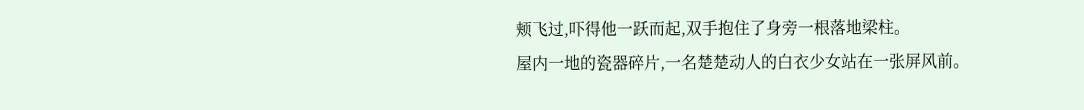颊飞过,吓得他一跃而起,双手抱住了身旁一根落地梁柱。
屋内一地的瓷器碎片,一名楚楚动人的白衣少女站在一张屏风前。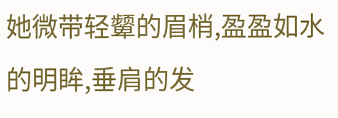她微带轻颦的眉梢,盈盈如水的明眸,垂肩的发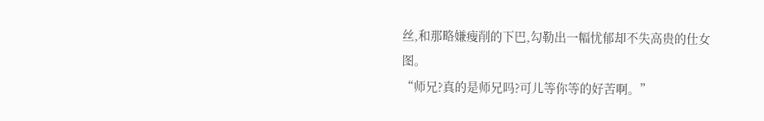丝,和那略嫌瘦削的下巴,勾勒出一幅忧郁却不失高贵的仕女图。
“师兄?真的是师兄吗?可儿等你等的好苦啊。”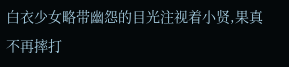白衣少女略带幽怨的目光注视着小贤,果真不再摔打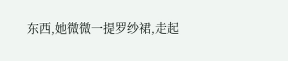东西,她微微一提罗纱裙,走起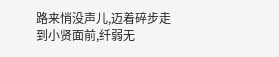路来悄没声儿,迈着碎步走到小贤面前,纤弱无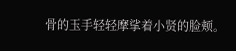骨的玉手轻轻摩挲着小贤的脸颊。